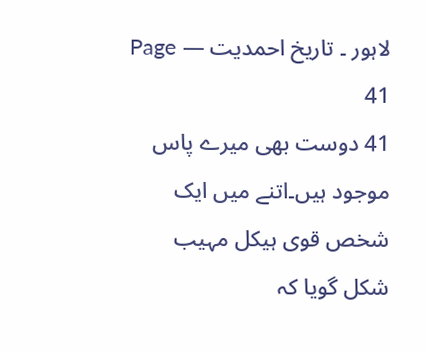لاہور ۔ تاریخ احمدیت — Page 41
41 دوست بھی میرے پاس موجود ہیں۔اتنے میں ایک شخص قوی ہیکل مہیب شکل گویا کہ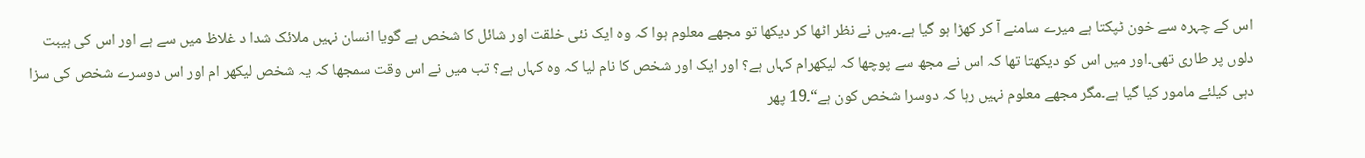اس کے چہرہ سے خون ٹپکتا ہے میرے سامنے آ کر کھڑا ہو گیا ہے۔میں نے نظر اٹھا کر دیکھا تو مجھے معلوم ہوا کہ وہ ایک نئی خلقت اور شائل کا شخص ہے گویا انسان نہیں ملائک شدا د غلاظ میں سے ہے اور اس کی ہیبت دلوں پر طاری تھی۔اور میں اس کو دیکھتا تھا کہ اس نے مجھ سے پوچھا کہ لیکھرام کہاں ہے؟ اور ایک اور شخص کا نام لیا کہ وہ کہاں ہے؟ تب میں نے اس وقت سمجھا کہ یہ شخص لیکھر ام اور اس دوسرے شخص کی سزا دہی کیلئے مامور کیا گیا ہے۔مگر مجھے معلوم نہیں رہا کہ دوسرا شخص کون ہے“۔19 پھر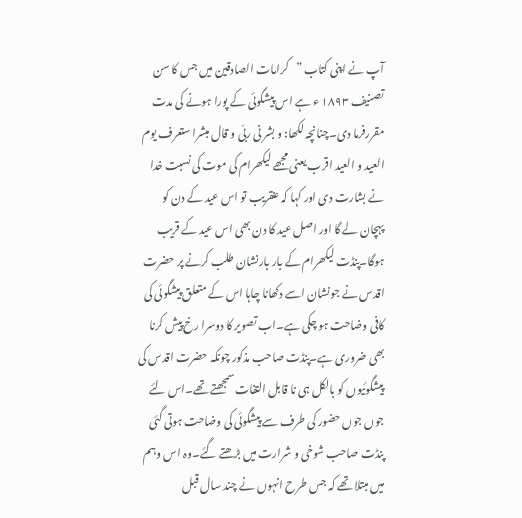آپ نے اپنی کتاب ”کرامات الصادقین میں جس کا سن تصنیف ۱۸۹۳ ء ہے اس پیشگوئی کے پورا ہونے کی مدت مقررفرما دی۔چنانچہ لکھا: و بشر نی ربّی و قال مبشرا ستعرف يوم العيد و العيد اقرب یعنی مجھے لیکھرام کی موت کی نسبت خدا نے بشارت دی اور کہا کہ عنقریب تو اس عید کے دن کو پہچان لے گا اور اصل عید کا دن بھی اس عید کے قریب ہوگا۔پنڈت لیکھرام کے بار بارنشان طلب کرنے پر حضرت اقدس نے جونشان اسے دکھانا چاہا اس کے متعلق پیشگوئی کی کافی وضاحت ہو چکی ہے۔اب تصویر کا دوسرا رخ پیش کرنا بھی ضروری ہے۔پنڈت صاحب مذکور چونکہ حضرت اقدس کی پیشگوئیوں کو بالکل ہی نا قابل التفات سمجھتے تھے۔اس لئے جوں جوں حضور کی طرف سے پیشگوئی کی وضاحت ہوتی گئی پنڈت صاحب شوخی و شرارت میں بڑھتے گئے۔وہ اس وہم میں مبتلا تھے کہ جس طرح انہوں نے چند سال قبل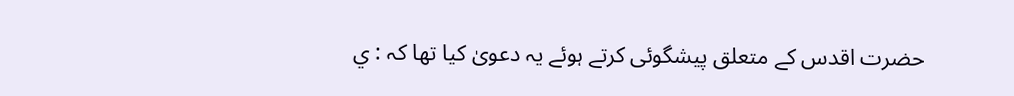حضرت اقدس کے متعلق پیشگوئی کرتے ہوئے یہ دعویٰ کیا تھا کہ : ي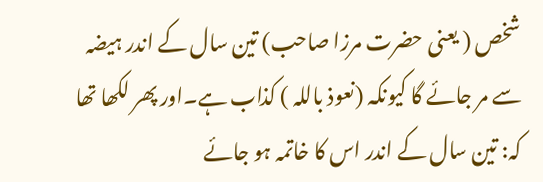شخص ( یعنی حضرت مرزا صاحب) تین سال کے اندر ہیضہ سے مر جائے گا کیونکہ (نعوذ باللہ ) کذاب ہے۔اور پھر لکھا تھا کہ: تین سال کے اندر اس کا خاتمہ ہو جائے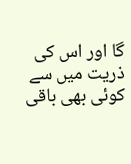گا اور اس کی ذریت میں سے کوئی بھی باقی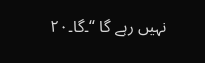نہیں رہے گا “۔گا۔۲۰